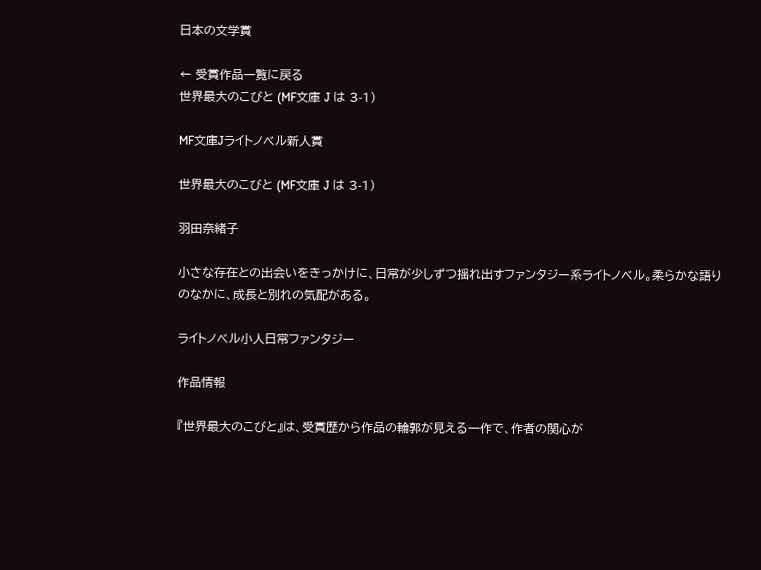日本の文学賞

← 受賞作品一覧に戻る
世界最大のこびと (MF文庫 J は 3-1)

MF文庫Jライトノベル新人賞

世界最大のこびと (MF文庫 J は 3-1)

羽田奈緒子

小さな存在との出会いをきっかけに、日常が少しずつ揺れ出すファンタジー系ライトノベル。柔らかな語りのなかに、成長と別れの気配がある。

ライトノベル小人日常ファンタジー

作品情報

『世界最大のこびと』は、受賞歴から作品の輪郭が見える一作で、作者の関心が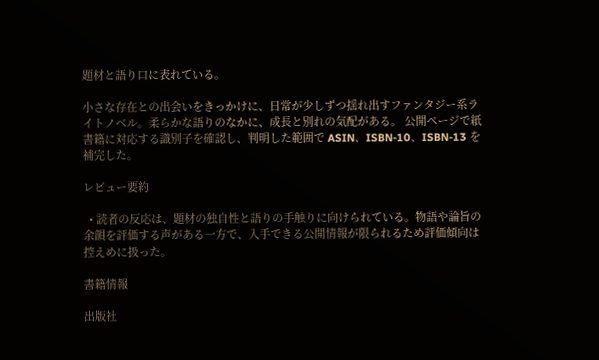題材と語り口に表れている。

小さな存在との出会いをきっかけに、日常が少しずつ揺れ出すファンタジー系ライトノベル。柔らかな語りのなかに、成長と別れの気配がある。 公開ページで紙書籍に対応する識別子を確認し、判明した範囲で ASIN、ISBN-10、ISBN-13 を補完した。

レビュー要約

  • 読者の反応は、題材の独自性と語りの手触りに向けられている。物語や論旨の余韻を評価する声がある一方で、入手できる公開情報が限られるため評価傾向は控えめに扱った。

書籍情報

出版社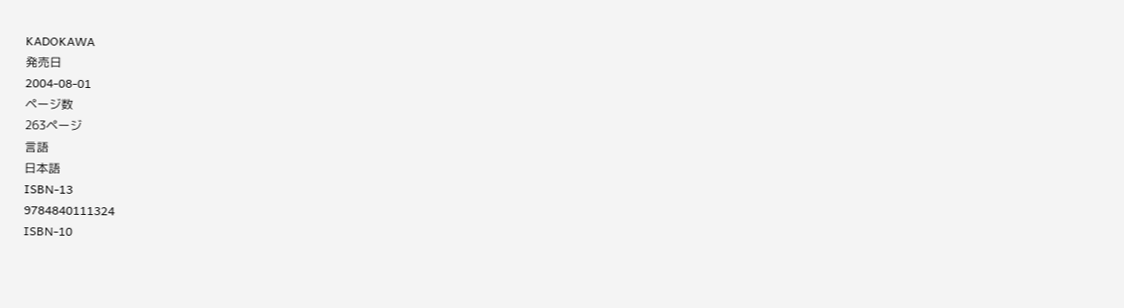KADOKAWA
発売日
2004-08-01
ページ数
263ページ
言語
日本語
ISBN-13
9784840111324
ISBN-10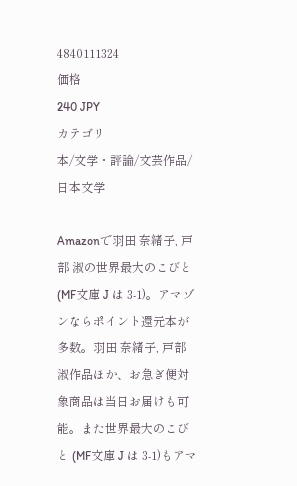4840111324
価格
240 JPY
カテゴリ
本/文学・評論/文芸作品/日本文学

Amazonで羽田 奈緒子, 戸部 淑の世界最大のこびと (MF文庫 J は 3-1)。アマゾンならポイント還元本が多数。羽田 奈緒子, 戸部 淑作品ほか、お急ぎ便対象商品は当日お届けも可能。また世界最大のこびと (MF文庫 J は 3-1)もアマ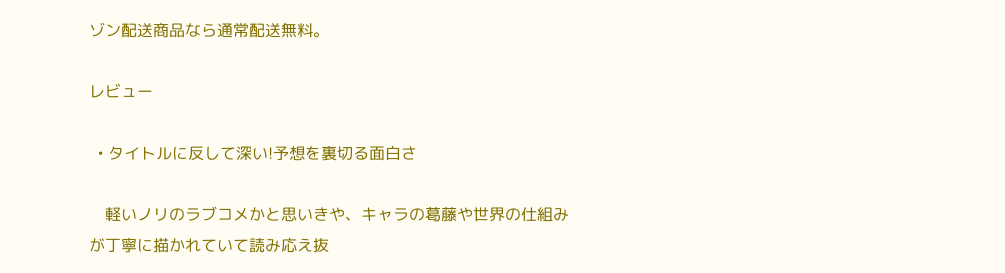ゾン配送商品なら通常配送無料。

レビュー

  • タイトルに反して深い!予想を裏切る面白さ

    軽いノリのラブコメかと思いきや、キャラの葛藤や世界の仕組みが丁寧に描かれていて読み応え抜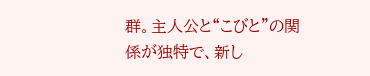群。主人公と“こびと”の関係が独特で、新し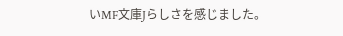いMF文庫Jらしさを感じました。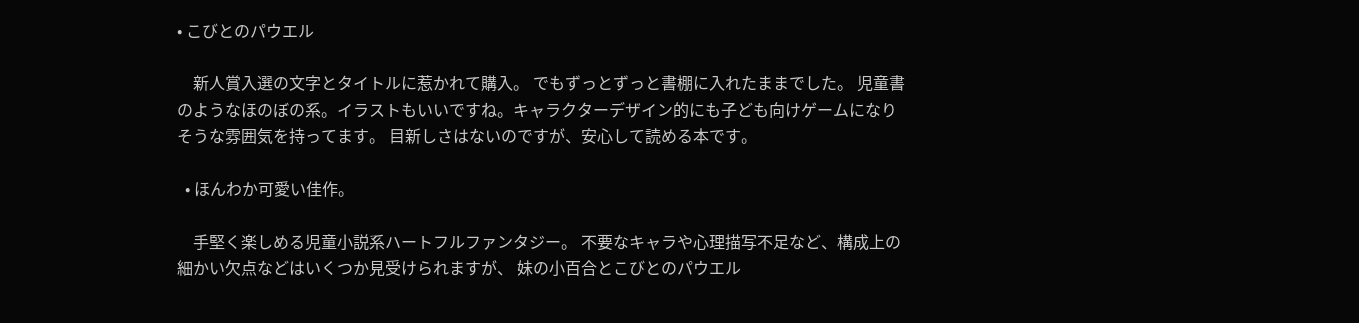• こびとのパウエル

    新人賞入選の文字とタイトルに惹かれて購入。 でもずっとずっと書棚に入れたままでした。 児童書のようなほのぼの系。イラストもいいですね。キャラクターデザイン的にも子ども向けゲームになりそうな雰囲気を持ってます。 目新しさはないのですが、安心して読める本です。

  • ほんわか可愛い佳作。

    手堅く楽しめる児童小説系ハートフルファンタジー。 不要なキャラや心理描写不足など、構成上の細かい欠点などはいくつか見受けられますが、 妹の小百合とこびとのパウエル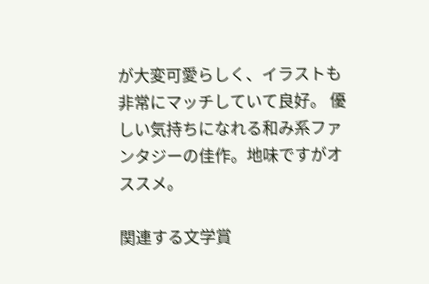が大変可愛らしく、イラストも非常にマッチしていて良好。 優しい気持ちになれる和み系ファンタジーの佳作。地味ですがオススメ。

関連する文学賞